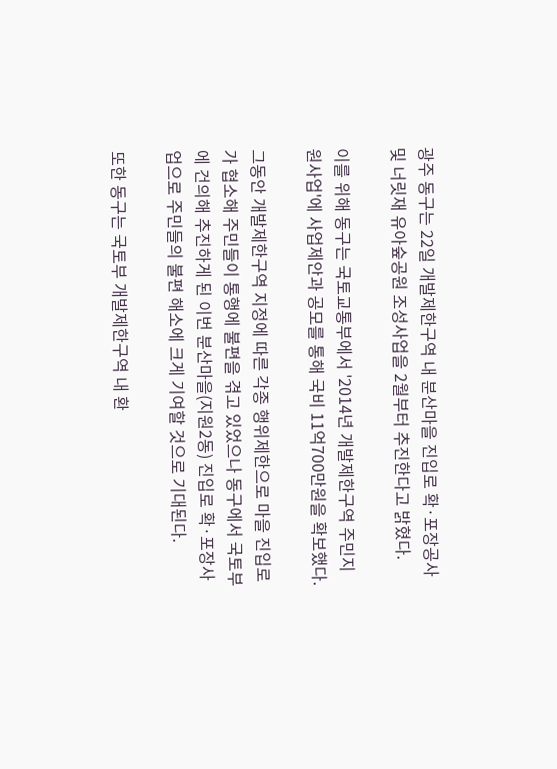광주 동구는 22일 개발제한구역 내 분산마을 진입로 확·포장공사 및 너릿재 유아숲공원 조성사업을 2월부터 추진한다고 밝혔다.

이를 위해 동구는 국토교통부에서 '2014년 개발제한구역 주민지원사업'에 사업제안과 공모를 통해 국비 11억700만원을 확보했다.

그동안 개발제한구역 지정에 따른 각종 행위제한으로 마을 진입로가 협소해 주민들이 통행에 불편을 겪고 있었으나 동구에서 국토부에 건의해 추진하게 된 이번 분산마을(지원2동) 진입로 확·포장사업으로 주민들의 불편 해소에 크게 기여할 것으로 기대된다.

또한 동구는 국토부 개발제한구역 내 환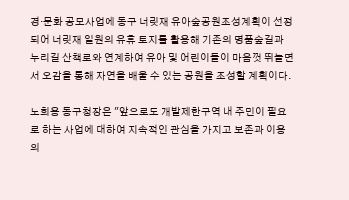경·문화 공모사업에 동구 너릿재 유아숲공원조성계획이 선정되어 너릿재 일원의 유휴 토지를 활용해 기존의 명품숲길과 누리길 산책로와 연계하여 유아 및 어린이들이 마음껏 뛰놀면서 오감을 통해 자연을 배울 수 있는 공원을 조성할 계획이다.

노희용 동구청장은 "앞으로도 개발제한구역 내 주민이 필요로 하는 사업에 대하여 지속적인 관심을 가지고 보존과 이용의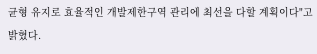균형 유지로 효율적인 개발제한구역 관리에 최선을 다할 계획이다"고 밝혔다.